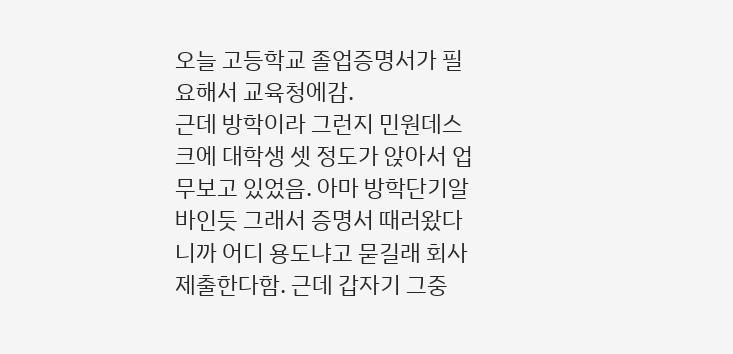오늘 고등학교 졸업증명서가 필요해서 교육청에감.
근데 방학이라 그런지 민원데스크에 대학생 셋 정도가 앉아서 업무보고 있었음. 아마 방학단기알바인듯 그래서 증명서 때러왔다니까 어디 용도냐고 묻길래 회사제출한다함. 근데 갑자기 그중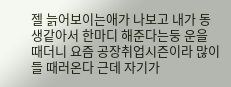젤 늙어보이는애가 나보고 내가 동생같아서 한마디 해준다는둥 운을 때더니 요즘 공장취업시즌이라 많이들 때러온다 근데 자기가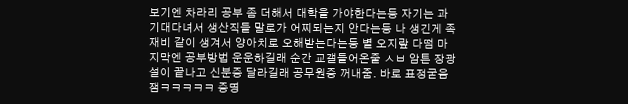보기엔 차라리 공부 좀 더해서 대학을 가야한다는둥 자기는 과기대다녀서 생산직들 말로가 어찌되는지 안다는둥 나 생긴게 족재비 같이 생겨서 양아치로 오해받는다는둥 별 오지랖 다떰 마지막엔 공부방법 운운하길래 순간 교갤들어온줄 ㅅㅂ 암튼 장광설이 끝나고 신분증 달라길래 공무원증 꺼내줌. 바로 표정굳음잼ㅋㅋㅋㅋㅋ 증명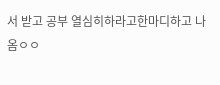서 받고 공부 열심히하라고한마디하고 나옴ㅇㅇ